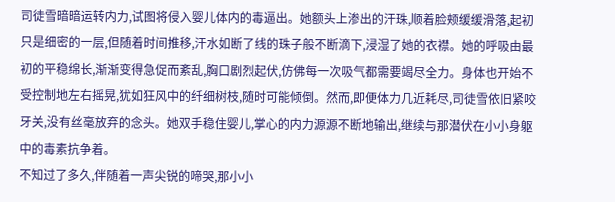司徒雪暗暗运转内力,试图将侵入婴儿体内的毒逼出。她额头上渗出的汗珠,顺着脸颊缓缓滑落,起初只是细密的一层,但随着时间推移,汗水如断了线的珠子般不断滴下,浸湿了她的衣襟。她的呼吸由最初的平稳绵长,渐渐变得急促而紊乱,胸口剧烈起伏,仿佛每一次吸气都需要竭尽全力。身体也开始不受控制地左右摇晃,犹如狂风中的纤细树枝,随时可能倾倒。然而,即便体力几近耗尽,司徒雪依旧紧咬牙关,没有丝毫放弃的念头。她双手稳住婴儿,掌心的内力源源不断地输出,继续与那潜伏在小小身躯中的毒素抗争着。
不知过了多久,伴随着一声尖锐的啼哭,那小小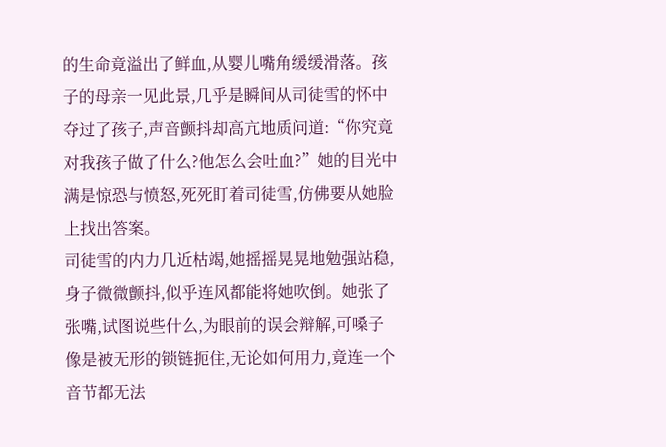的生命竟溢出了鲜血,从婴儿嘴角缓缓滑落。孩子的母亲一见此景,几乎是瞬间从司徒雪的怀中夺过了孩子,声音颤抖却高亢地质问道:“你究竟对我孩子做了什么?他怎么会吐血?”她的目光中满是惊恐与愤怒,死死盯着司徒雪,仿佛要从她脸上找出答案。
司徒雪的内力几近枯竭,她摇摇晃晃地勉强站稳,身子微微颤抖,似乎连风都能将她吹倒。她张了张嘴,试图说些什么,为眼前的误会辩解,可嗓子像是被无形的锁链扼住,无论如何用力,竟连一个音节都无法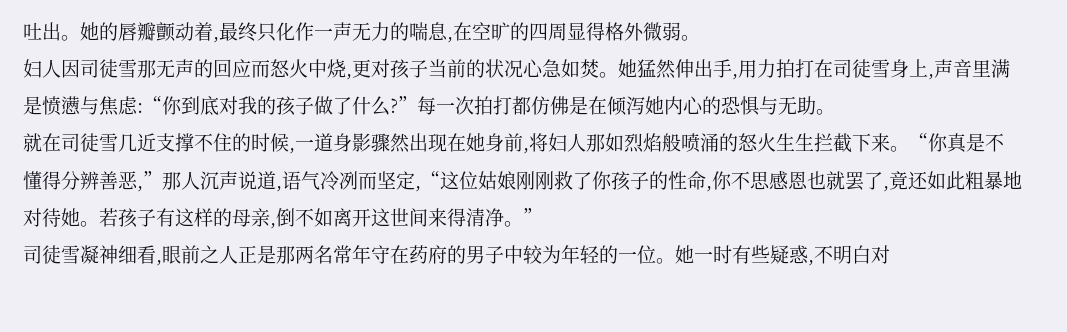吐出。她的唇瓣颤动着,最终只化作一声无力的喘息,在空旷的四周显得格外微弱。
妇人因司徒雪那无声的回应而怒火中烧,更对孩子当前的状况心急如焚。她猛然伸出手,用力拍打在司徒雪身上,声音里满是愤懑与焦虑:“你到底对我的孩子做了什么?”每一次拍打都仿佛是在倾泻她内心的恐惧与无助。
就在司徒雪几近支撑不住的时候,一道身影骤然出现在她身前,将妇人那如烈焰般喷涌的怒火生生拦截下来。“你真是不懂得分辨善恶,”那人沉声说道,语气冷冽而坚定,“这位姑娘刚刚救了你孩子的性命,你不思感恩也就罢了,竟还如此粗暴地对待她。若孩子有这样的母亲,倒不如离开这世间来得清净。”
司徒雪凝神细看,眼前之人正是那两名常年守在药府的男子中较为年轻的一位。她一时有些疑惑,不明白对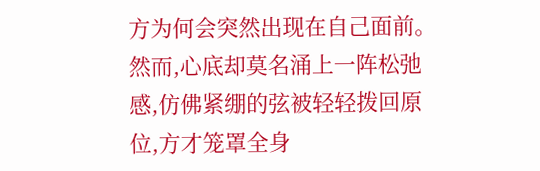方为何会突然出现在自己面前。然而,心底却莫名涌上一阵松弛感,仿佛紧绷的弦被轻轻拨回原位,方才笼罩全身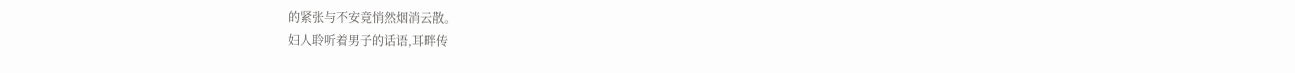的紧张与不安竟悄然烟消云散。
妇人聆听着男子的话语,耳畔传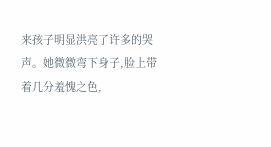来孩子明显洪亮了许多的哭声。她微微弯下身子,脸上带着几分羞愧之色,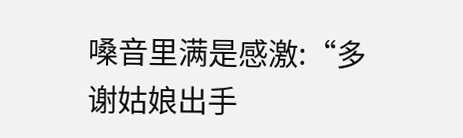嗓音里满是感激:“多谢姑娘出手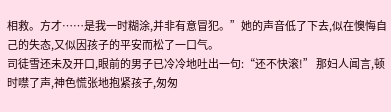相救。方才……是我一时糊涂,并非有意冒犯。”她的声音低了下去,似在懊悔自己的失态,又似因孩子的平安而松了一口气。
司徒雪还未及开口,眼前的男子已冷冷地吐出一句:“还不快滚!” 那妇人闻言,顿时噤了声,神色慌张地抱紧孩子,匆匆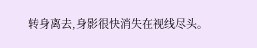转身离去,身影很快消失在视线尽头。